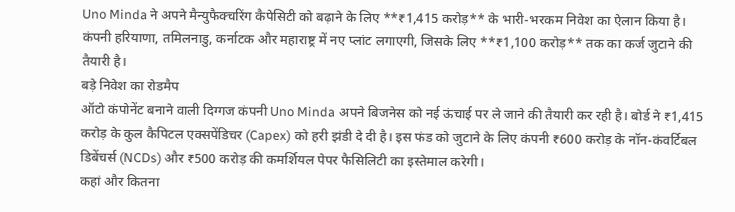Uno Minda ने अपने मैन्युफैक्चरिंग कैपेसिटी को बढ़ाने के लिए **₹1,415 करोड़** के भारी-भरकम निवेश का ऐलान किया है। कंपनी हरियाणा, तमिलनाडु, कर्नाटक और महाराष्ट्र में नए प्लांट लगाएगी, जिसके लिए **₹1,100 करोड़** तक का कर्ज जुटाने की तैयारी है।
बड़े निवेश का रोडमैप
ऑटो कंपोनेंट बनाने वाली दिग्गज कंपनी Uno Minda अपने बिजनेस को नई ऊंचाई पर ले जाने की तैयारी कर रही है। बोर्ड ने ₹1,415 करोड़ के कुल कैपिटल एक्सपेंडिचर (Capex) को हरी झंडी दे दी है। इस फंड को जुटाने के लिए कंपनी ₹600 करोड़ के नॉन-कंवर्टिबल डिबेंचर्स (NCDs) और ₹500 करोड़ की कमर्शियल पेपर फैसिलिटी का इस्तेमाल करेगी।
कहां और कितना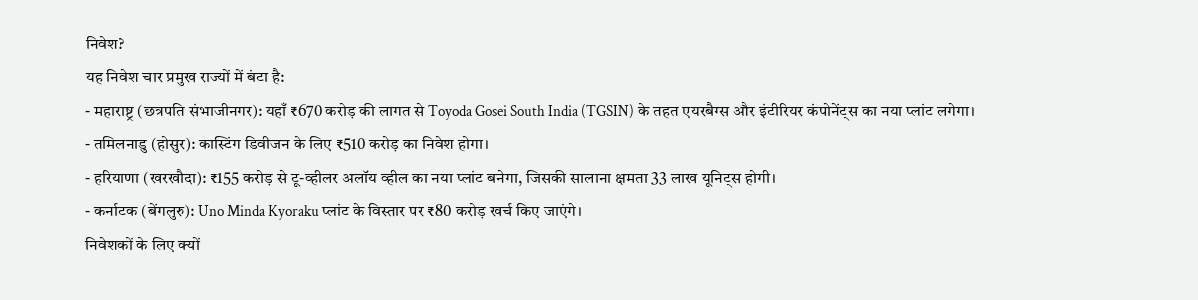निवेश?
यह निवेश चार प्रमुख राज्यों में बंटा है:
- महाराष्ट्र (छत्रपति संभाजीनगर): यहाँ ₹670 करोड़ की लागत से Toyoda Gosei South India (TGSIN) के तहत एयरबैग्स और इंटीरियर कंपोनेंट्स का नया प्लांट लगेगा।
- तमिलनाडु (होसुर): कास्टिंग डिवीजन के लिए ₹510 करोड़ का निवेश होगा।
- हरियाणा (खरखौदा): ₹155 करोड़ से टू-व्हीलर अलॉय व्हील का नया प्लांट बनेगा, जिसकी सालाना क्षमता 33 लाख यूनिट्स होगी।
- कर्नाटक (बेंगलुरु): Uno Minda Kyoraku प्लांट के विस्तार पर ₹80 करोड़ खर्च किए जाएंगे।
निवेशकों के लिए क्यों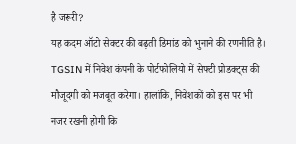है जरूरी?
यह कदम ऑटो सेक्टर की बढ़ती डिमांड को भुनाने की रणनीति है। TGSIN में निवेश कंपनी के पोर्टफोलियो में सेफ्टी प्रोडक्ट्स की मौजूदगी को मजबूत करेगा। हालांकि, निवेशकों को इस पर भी नजर रखनी होगी कि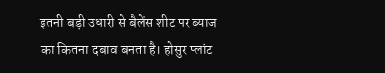इतनी बड़ी उधारी से बैलेंस शीट पर ब्याज का कितना दबाव बनता है। होसुर प्लांट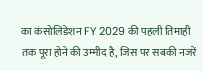का कंसोलिडेशन FY 2029 की पहली तिमाही तक पूरा होने की उम्मीद है, जिस पर सबकी नजरें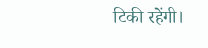टिकी रहेंगी।